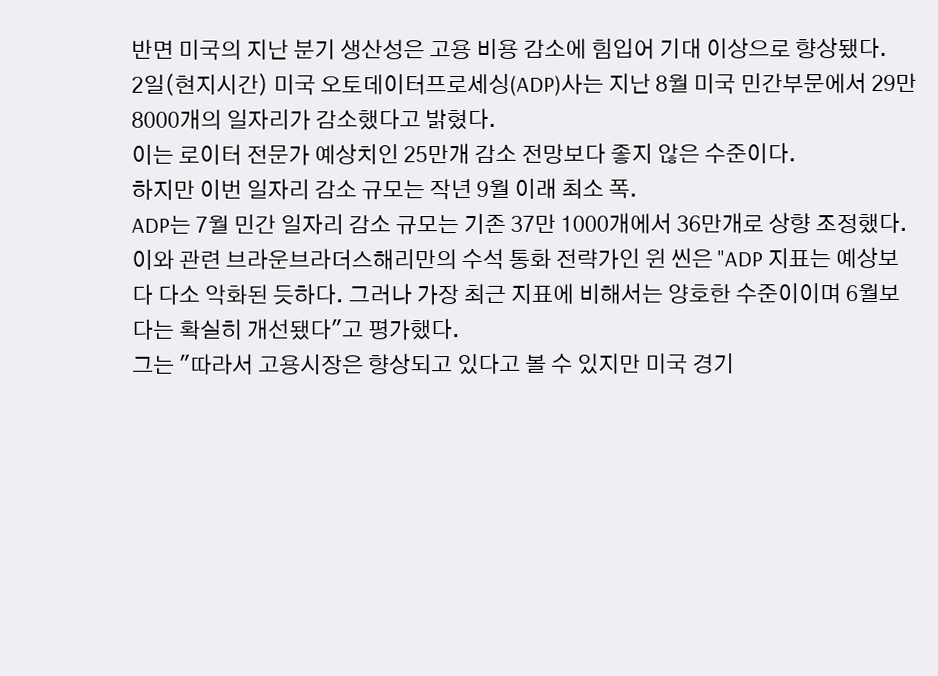반면 미국의 지난 분기 생산성은 고용 비용 감소에 힘입어 기대 이상으로 향상됐다.
2일(현지시간) 미국 오토데이터프로세싱(ADP)사는 지난 8월 미국 민간부문에서 29만 8000개의 일자리가 감소했다고 밝혔다.
이는 로이터 전문가 예상치인 25만개 감소 전망보다 좋지 않은 수준이다.
하지만 이번 일자리 감소 규모는 작년 9월 이래 최소 폭.
ADP는 7월 민간 일자리 감소 규모는 기존 37만 1000개에서 36만개로 상향 조정했다.
이와 관련 브라운브라더스해리만의 수석 통화 전략가인 윈 씬은 "ADP 지표는 예상보다 다소 악화된 듯하다. 그러나 가장 최근 지표에 비해서는 양호한 수준이이며 6월보다는 확실히 개선됐다"고 평가했다.
그는 "따라서 고용시장은 향상되고 있다고 볼 수 있지만 미국 경기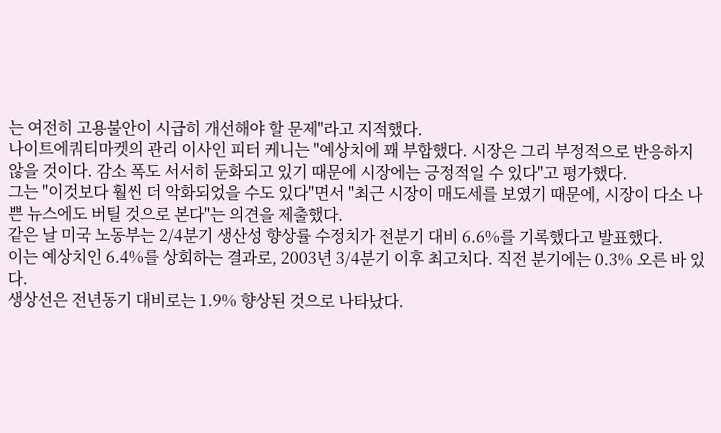는 여전히 고용불안이 시급히 개선해야 할 문제"라고 지적했다.
나이트에쿼티마켓의 관리 이사인 피터 케니는 "예상치에 꽤 부합했다. 시장은 그리 부정적으로 반응하지 않을 것이다. 감소 폭도 서서히 둔화되고 있기 때문에 시장에는 긍정적일 수 있다"고 평가했다.
그는 "이것보다 훨씬 더 악화되었을 수도 있다"면서 "최근 시장이 매도세를 보였기 때문에, 시장이 다소 나쁜 뉴스에도 버틸 것으로 본다"는 의견을 제출했다.
같은 날 미국 노동부는 2/4분기 생산성 향상률 수정치가 전분기 대비 6.6%를 기록했다고 발표했다.
이는 예상치인 6.4%를 상회하는 결과로, 2003년 3/4분기 이후 최고치다. 직전 분기에는 0.3% 오른 바 있다.
생상선은 전년동기 대비로는 1.9% 향상된 것으로 나타났다.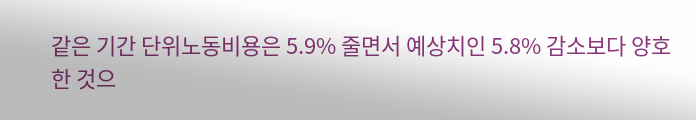같은 기간 단위노동비용은 5.9% 줄면서 예상치인 5.8% 감소보다 양호한 것으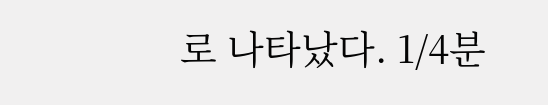로 나타났다. 1/4분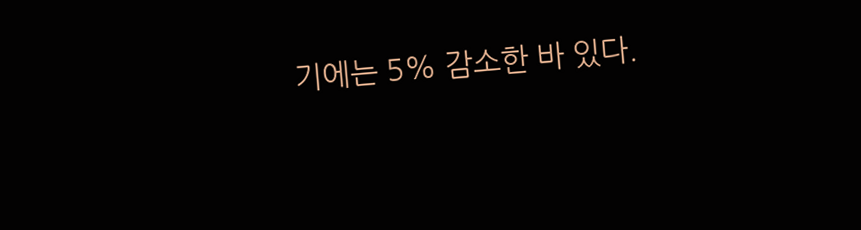기에는 5% 감소한 바 있다.